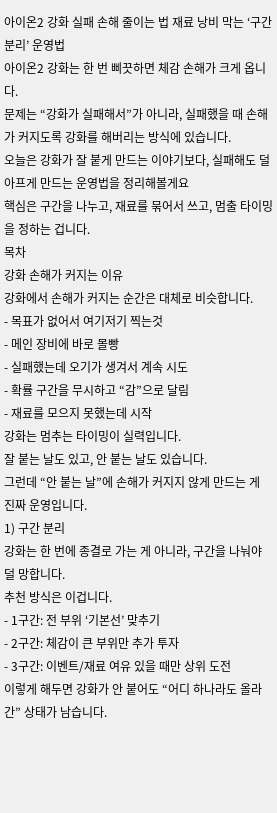아이온2 강화 실패 손해 줄이는 법 재료 낭비 막는 ‘구간 분리’ 운영법
아이온2 강화는 한 번 삐끗하면 체감 손해가 크게 옵니다.
문제는 “강화가 실패해서”가 아니라, 실패했을 때 손해가 커지도록 강화를 해버리는 방식에 있습니다.
오늘은 강화가 잘 붙게 만드는 이야기보다, 실패해도 덜 아프게 만드는 운영법을 정리해볼게요
핵심은 구간을 나누고, 재료를 묶어서 쓰고, 멈출 타이밍을 정하는 겁니다.
목차
강화 손해가 커지는 이유
강화에서 손해가 커지는 순간은 대체로 비슷합니다.
- 목표가 없어서 여기저기 찍는것
- 메인 장비에 바로 몰빵
- 실패했는데 오기가 생겨서 계속 시도
- 확률 구간을 무시하고 “감”으로 달림
- 재료를 모으지 못했는데 시작
강화는 멈추는 타이밍이 실력입니다.
잘 붙는 날도 있고, 안 붙는 날도 있습니다.
그런데 “안 붙는 날”에 손해가 커지지 않게 만드는 게 진짜 운영입니다.
1) 구간 분리
강화는 한 번에 종결로 가는 게 아니라, 구간을 나눠야 덜 망합니다.
추천 방식은 이겁니다.
- 1구간: 전 부위 ‘기본선’ 맞추기
- 2구간: 체감이 큰 부위만 추가 투자
- 3구간: 이벤트/재료 여유 있을 때만 상위 도전
이렇게 해두면 강화가 안 붙어도 “어디 하나라도 올라간” 상태가 남습니다.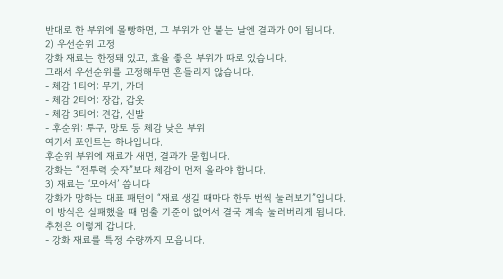반대로 한 부위에 몰빵하면, 그 부위가 안 붙는 날엔 결과가 0이 됩니다.
2) 우선순위 고정
강화 재료는 한정돼 있고, 효율 좋은 부위가 따로 있습니다.
그래서 우선순위를 고정해두면 흔들리지 않습니다.
- 체감 1티어: 무기, 가더
- 체감 2티어: 장갑, 갑옷
- 체감 3티어: 견갑, 신발
- 후순위: 투구, 망토 등 체감 낮은 부위
여기서 포인트는 하나입니다.
후순위 부위에 재료가 새면, 결과가 묻힙니다.
강화는 “전투력 숫자”보다 체감이 먼저 올라야 합니다.
3) 재료는 ‘모아서’ 씁니다
강화가 망하는 대표 패턴이 “재료 생길 때마다 한두 번씩 눌러보기”입니다.
이 방식은 실패했을 때 멈출 기준이 없어서 결국 계속 눌러버리게 됩니다.
추천은 이렇게 갑니다.
- 강화 재료를 특정 수량까지 모읍니다.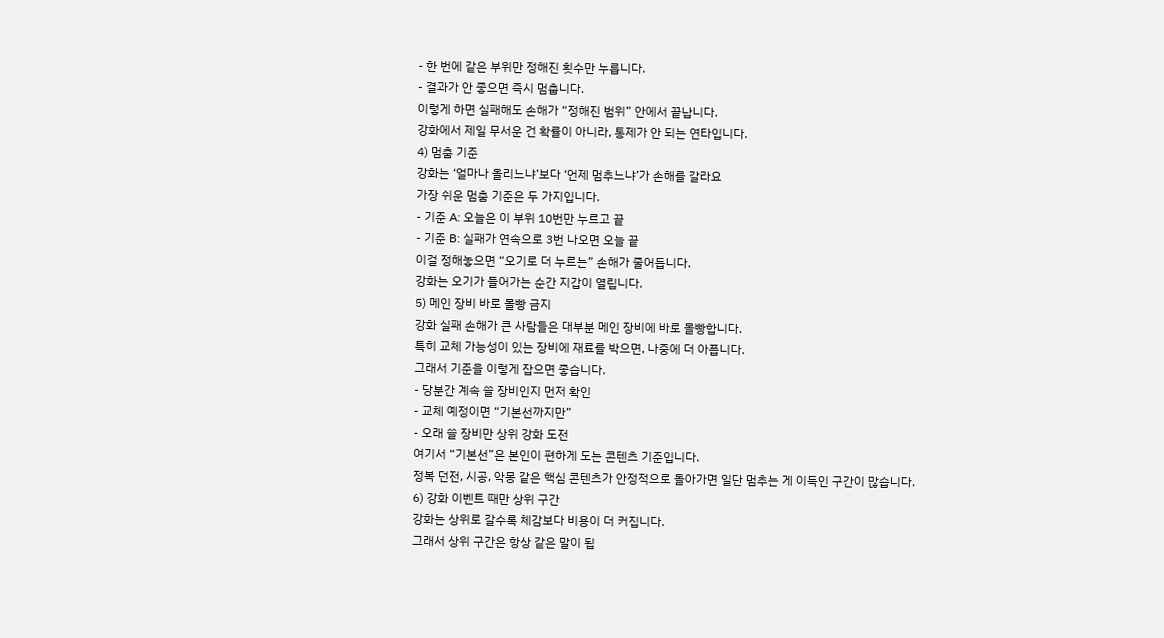- 한 번에 같은 부위만 정해진 횟수만 누릅니다.
- 결과가 안 좋으면 즉시 멈춥니다.
이렇게 하면 실패해도 손해가 “정해진 범위” 안에서 끝납니다.
강화에서 제일 무서운 건 확률이 아니라, 통제가 안 되는 연타입니다.
4) 멈춤 기준
강화는 ‘얼마나 올리느냐’보다 ‘언제 멈추느냐’가 손해를 갈라요
가장 쉬운 멈춤 기준은 두 가지입니다.
- 기준 A: 오늘은 이 부위 10번만 누르고 끝
- 기준 B: 실패가 연속으로 3번 나오면 오늘 끝
이걸 정해놓으면 “오기로 더 누르는” 손해가 줄어듭니다.
강화는 오기가 들어가는 순간 지갑이 열립니다.
5) 메인 장비 바로 몰빵 금지
강화 실패 손해가 큰 사람들은 대부분 메인 장비에 바로 몰빵합니다.
특히 교체 가능성이 있는 장비에 재료를 박으면, 나중에 더 아픕니다.
그래서 기준을 이렇게 잡으면 좋습니다.
- 당분간 계속 쓸 장비인지 먼저 확인
- 교체 예정이면 “기본선까지만”
- 오래 쓸 장비만 상위 강화 도전
여기서 “기본선”은 본인이 편하게 도는 콘텐츠 기준입니다.
정복 던전, 시공, 악몽 같은 핵심 콘텐츠가 안정적으로 돌아가면 일단 멈추는 게 이득인 구간이 많습니다.
6) 강화 이벤트 때만 상위 구간
강화는 상위로 갈수록 체감보다 비용이 더 커집니다.
그래서 상위 구간은 항상 같은 말이 됩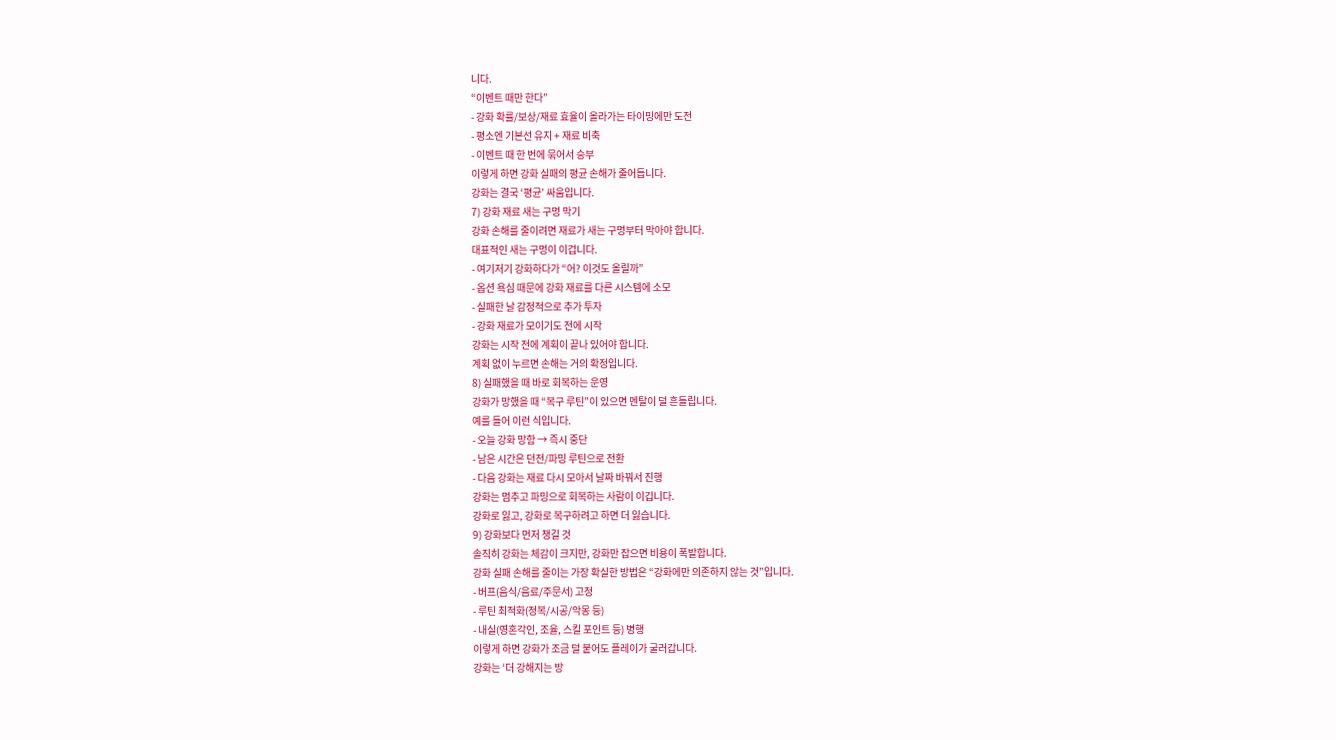니다.
“이벤트 때만 한다”
- 강화 확률/보상/재료 효율이 올라가는 타이밍에만 도전
- 평소엔 기본선 유지 + 재료 비축
- 이벤트 때 한 번에 묶어서 승부
이렇게 하면 강화 실패의 평균 손해가 줄어듭니다.
강화는 결국 ‘평균’ 싸움입니다.
7) 강화 재료 새는 구멍 막기
강화 손해를 줄이려면 재료가 새는 구멍부터 막아야 합니다.
대표적인 새는 구멍이 이겁니다.
- 여기저기 강화하다가 “어? 이것도 올릴까”
- 옵션 욕심 때문에 강화 재료를 다른 시스템에 소모
- 실패한 날 감정적으로 추가 투자
- 강화 재료가 모이기도 전에 시작
강화는 시작 전에 계획이 끝나 있어야 합니다.
계획 없이 누르면 손해는 거의 확정입니다.
8) 실패했을 때 바로 회복하는 운영
강화가 망했을 때 “복구 루틴”이 있으면 멘탈이 덜 흔들립니다.
예를 들어 이런 식입니다.
- 오늘 강화 망함 → 즉시 중단
- 남은 시간은 던전/파밍 루틴으로 전환
- 다음 강화는 재료 다시 모아서 날짜 바꿔서 진행
강화는 멈추고 파밍으로 회복하는 사람이 이깁니다.
강화로 잃고, 강화로 복구하려고 하면 더 잃습니다.
9) 강화보다 먼저 챙길 것
솔직히 강화는 체감이 크지만, 강화만 잡으면 비용이 폭발합니다.
강화 실패 손해를 줄이는 가장 확실한 방법은 “강화에만 의존하지 않는 것”입니다.
- 버프(음식/음료/주문서) 고정
- 루틴 최적화(정복/시공/악몽 등)
- 내실(영혼각인, 조율, 스킬 포인트 등) 병행
이렇게 하면 강화가 조금 덜 붙어도 플레이가 굴러갑니다.
강화는 ‘더 강해지는 방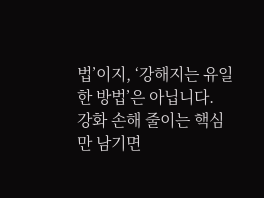법’이지, ‘강해지는 유일한 방법’은 아닙니다.
강화 손해 줄이는 핵심만 남기면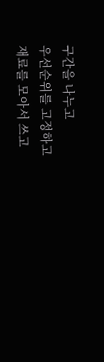구간을 나누고
우선순위를 고정하고
재료를 모아서 쓰고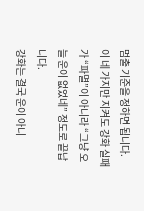멈출 기준을 정하면 됩니다.
이 네 가지만 지켜도 강화 실패가 “파멸”이 아니라 “그냥 오늘 운이 없었네” 정도로 끝납니다.
강화는 결국 운이 아니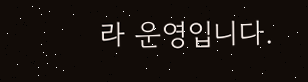라 운영입니다.